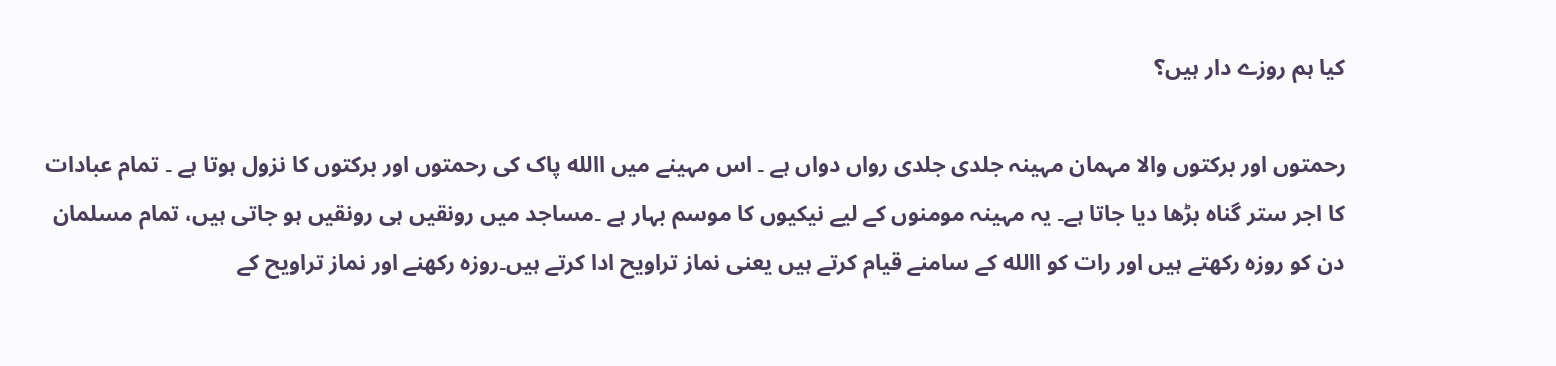کیا ہم روزے دار ہیں؟

رحمتوں اور برکتوں والا مہمان مہینہ جلدی جلدی رواں دواں ہے ۔ اس مہینے میں االله پاک کی رحمتوں اور برکتوں کا نزول ہوتا ہے ۔ تمام عبادات کا اجر ستر گناہ بڑھا دیا جاتا ہے۔ یہ مہینہ مومنوں کے لیے نیکیوں کا موسم بہار ہے ۔مساجد میں رونقیں ہی رونقیں ہو جاتی ہیں، تمام مسلمان دن کو روزہ رکھتے ہیں اور رات کو االله کے سامنے قیام کرتے ہیں یعنی نماز تراویح ادا کرتے ہیں۔روزہ رکھنے اور نماز تراویح کے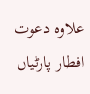علاوہ دعوت افطار پارٹیاں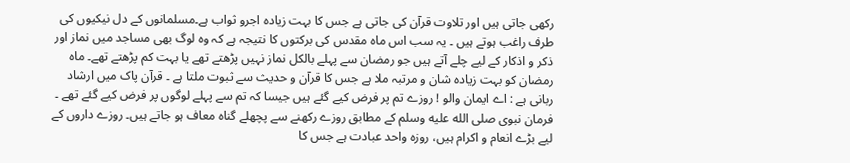رکھی جاتی ہیں اور تلاوت قرآن کی جاتی ہے جس کا بہت زیادہ اجرو ثواب ہے۔مسلمانوں کے دل نیکیوں کی طرف راغب ہوتے ہیں ۔ یہ سب اس ماہ مقدس کی برکتوں کا نتیجہ ہے کہ وہ لوگ بھی مساجد میں نماز اور ذکر و اذکار کے لیے چلے آتے ہیں جو رمضان سے پہلے بالکل نماز نہیں پڑھتے تھے یا بہت کم پڑھتے تھے۔ ماہ رمضان کو بہت زیادہ شان و مرتبہ ملا ہے جس کا قرآن و حدیث سے ثبوت ملتا ہے ۔ قرآن پاک میں ارشاد ربانی ہے : اے ایمان والو ! روزے تم پر فرض کیے گئے ہیں جیسا کہ تم سے پہلے لوگوں پر فرض کیے گئے تھے ۔ فرمان نبوی صلى الله عليه وسلم کے مطابق روزے رکھنے سے پچھلے گناہ معاف ہو جاتے ہیں۔ روزے داروں کے لیے بڑے انعام و اکرام ہیں، روزہ واحد عبادت ہے جس کا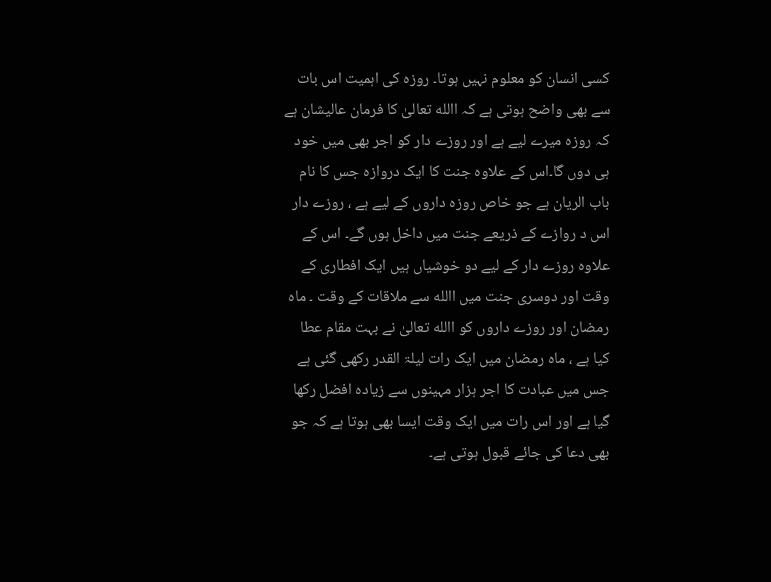کسی انسان کو معلوم نہیں ہوتا۔ روزہ کی اہمیت اس بات سے بھی واضح ہوتی ہے کہ االله تعالیٰ کا فرمان عالیشان ہے کہ روزہ میرے لیے ہے اور روزے دار کو اجر بھی میں خود ہی دوں گا۔اس کے علاوہ جنت کا ایک دروازہ جس کا نام باب الریان ہے جو خاص روزہ داروں کے لیے ہے ، روزے دار اس د روازے کے ذریعے جنت میں داخل ہوں گے۔ اس کے علاوہ روزے دار کے لیے دو خوشیاں ہیں ایک افطاری کے وقت اور دوسری جنت میں االله سے ملاقات کے وقت ۔ ماہ رمضان اور روزے داروں کو االله تعالیٰ نے بہت مقام عطا کیا ہے ، ماہ رمضان میں ایک رات لیلۃ القدر رکھی گئی ہے جس میں عبادت کا اجر ہزار مہینوں سے زیادہ افضل رکھا گیا ہے اور اس رات میں ایک وقت ایسا بھی ہوتا ہے کہ جو بھی دعا کی جائے قبول ہوتی ہے۔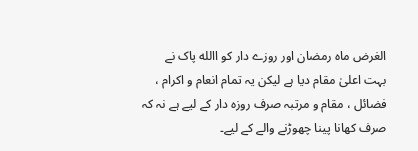الغرض ماہ رمضان اور روزے دار کو االله پاک نے بہت اعلیٰ مقام دیا ہے لیکن یہ تمام انعام و اکرام ، فضائل ، مقام و مرتبہ صرف روزہ دار کے لیے ہے نہ کہ صرف کھانا پینا چھوڑنے والے کے لیے۔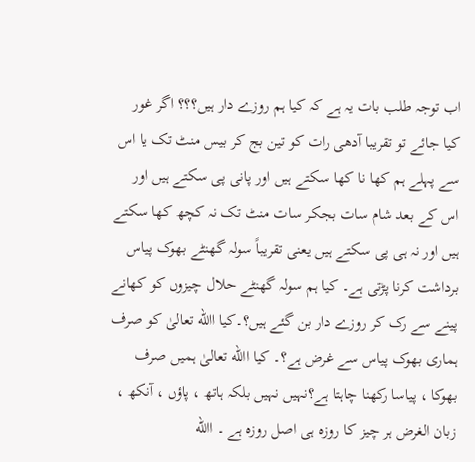اب توجہ طلب بات یہ ہے کہ کیا ہم روزے دار ہیں؟؟؟ اگر غور کیا جائے تو تقریبا آدھی رات کو تین بج کر بیس منٹ تک یا اس سے پہلے ہم کھا نا کھا سکتے ہیں اور پانی پی سکتے ہیں اور اس کے بعد شام سات بجکر سات منٹ تک نہ کچھ کھا سکتے ہیں اور نہ ہی پی سکتے ہیں یعنی تقریباً سولہ گھنٹے بھوک پیاس برداشت کرنا پڑتی ہے۔ کیا ہم سولہ گھنٹے حلال چیزوں کو کھانے پینے سے رک کر روزے دار بن گئے ہیں؟۔کیا االله تعالیٰ کو صرف ہماری بھوک پیاس سے غرض ہے؟۔ کیا االله تعالیٰ ہمیں صرف بھوکا ، پیاسا رکھنا چاہتا ہے؟نہیں نہیں بلکہ ہاتھ ، پاؤں ، آنکھ ، زبان الغرض ہر چیز کا روزہ ہی اصل روزہ ہے ۔ االله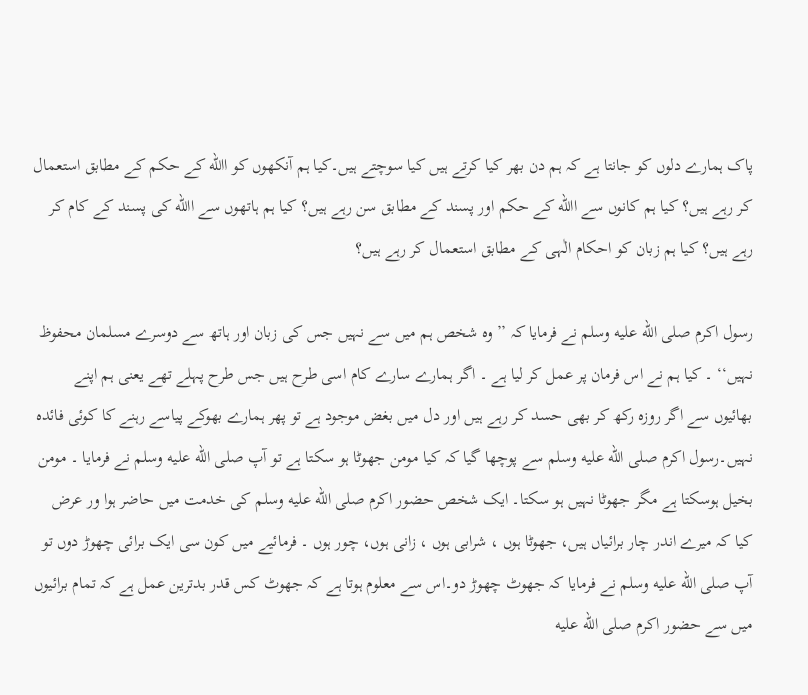پاک ہمارے دلوں کو جانتا ہے کہ ہم دن بھر کیا کرتے ہیں کیا سوچتے ہیں۔کیا ہم آنکھوں کو االله کے حکم کے مطابق استعمال کر رہے ہیں؟ کیا ہم کانوں سے االله کے حکم اور پسند کے مطابق سن رہے ہیں؟ کیا ہم ہاتھوں سے االله کی پسند کے کام کر رہے ہیں؟ کیا ہم زبان کو احکام الٰہی کے مطابق استعمال کر رہے ہیں؟

رسول اکرم صلى الله عليه وسلم نے فرمایا کہ ’’ وہ شخص ہم میں سے نہیں جس کی زبان اور ہاتھ سے دوسرے مسلمان محفوظ نہیں‘‘ ۔ کیا ہم نے اس فرمان پر عمل کر لیا ہے ۔ اگر ہمارے سارے کام اسی طرح ہیں جس طرح پہلے تھے یعنی ہم اپنے بھائیوں سے اگر روزہ رکھ کر بھی حسد کر رہے ہیں اور دل میں بغض موجود ہے تو پھر ہمارے بھوکے پیاسے رہنے کا کوئی فائدہ نہیں۔رسول اکرم صلى الله عليه وسلم سے پوچھا گیا کہ کیا مومن جھوٹا ہو سکتا ہے تو آپ صلى الله عليه وسلم نے فرمایا ۔ مومن بخیل ہوسکتا ہے مگر جھوٹا نہیں ہو سکتا۔ ایک شخص حضور اکرم صلى الله عليه وسلم کی خدمت میں حاضر ہوا ور عرض کیا کہ میرے اندر چار برائیاں ہیں، جھوٹا ہوں ، شرابی ہوں ، زانی ہوں، چور ہوں ۔ فرمائیے میں کون سی ایک برائی چھوڑ دوں تو آپ صلى الله عليه وسلم نے فرمایا کہ جھوٹ چھوڑ دو۔اس سے معلوم ہوتا ہے کہ جھوٹ کس قدر بدترین عمل ہے کہ تمام برائیوں میں سے حضور اکرم صلى الله عليه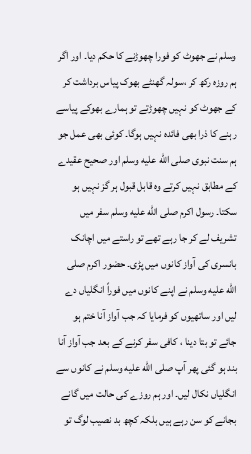وسلم نے جھوٹ کو فورا چھوڑنے کا حکم دیا۔ اور اگر ہم روزہ رکھ کر ،سولہ گھنٹے بھوک پیاس برداشت کر کے جھوٹ کو نہیں چھوڑتے تو ہمارے بھوکے پیاسے رہنے کا ذرا بھی فائدہ نہیں ہوگا۔ کوئی بھی عمل جو ہم سنت نبوی صلى الله عليه وسلم اور صحیح عقیدے کے مطابق نہیں کرتے وہ قابل قبول ہر گز نہیں ہو سکتا۔ رسول اکرم صلى الله عليه وسلم سفر میں تشریف لے کر جا رہے تھے تو راستے میں اچانک بانسری کی آواز کانوں میں پڑی۔ حضور اکرم صلى الله عليه وسلم نے اپنے کانوں میں فوراً انگلیاں دے لیں اور ساتھیوں کو فرمایا کہ جب آواز آنا ختم ہو جائے تو بتا دینا ، کافی سفر کرنے کے بعد جب آواز آنا بند ہو گئی پھر آپ صلى الله عليه وسلم نے کانوں سے انگلیاں نکال لیں۔ اور ہم روزے کی حالت میں گانے بجانے کو سن رہے ہیں بلکہ کچھ بد نصیب لوگ تو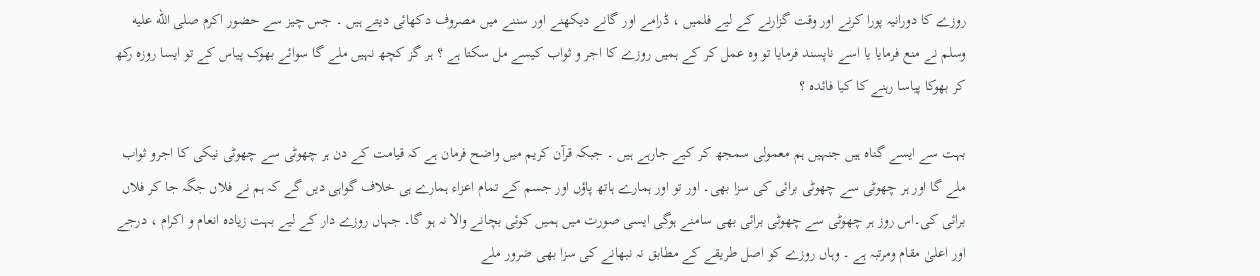روزے کا دورانیہ پورا کرنے اور وقت گزارنے کے لیے فلمیں ، ڈرامے اور گانے دیکھنے اور سننے میں مصروف دکھائی دیتے ہیں ۔ جس چیز سے حضور اکرم صلى الله عليه وسلم نے منع فرمایا یا اسے ناپسند فرمایا تو وہ عمل کر کے ہمیں روزے کا اجر و ثواب کیسے مل سکتا ہے ؟ ہر گز کچھ نہیں ملے گا سوائے بھوک پیاس کے تو ایسا روزہ رکھ کر بھوکا پیاسا رہنے کا کیا فائدہ ؟

بہت سے ایسے گناہ ہیں جنہیں ہم معمولی سمجھ کر کیے جارہے ہیں ۔ جبکہ قرآن کریم میں واضح فرمان ہے کہ قیامت کے دن ہر چھوٹی سے چھوٹی نیکی کا اجرو ثواب ملے گا اور ہر چھوٹی سے چھوٹی برائی کی سزا بھی۔ اور تو اور ہمارے ہاتھ پاؤں اور جسم کے تمام اعزاء ہمارے ہی خلاف گواہی دیں گے کہ ہم نے فلاں جگہ جا کر فلاں برائی کی۔اس روز ہر چھوٹی سے چھوٹی برائی بھی سامنے ہوگی ایسی صورت میں ہمیں کوئی بچانے والا نہ ہو گا۔ جہاں روزے دار کے لیے بہت زیادہ انعام و اکرام ، درجے اور اعلیٰ مقام ومرتبہ ہے ۔ وہاں روزے کو اصل طریقے کے مطابق نہ نبھانے کی سزا بھی ضرور ملے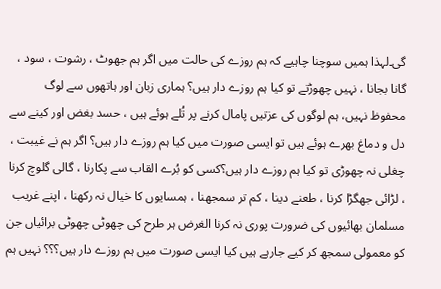گی۔لہذا ہمیں سوچنا چاہیے کہ ہم روزے کی حالت میں اگر ہم جھوٹ ، رشوت ، سود ، گانا بجانا ، نہیں چھوڑتے تو کیا ہم روزے دار ہیں؟ ہماری زبان اور ہاتھوں سے لوگ محفوظ نہیں، ہم لوگوں کی عزتیں پامال کرنے پر تُلے ہوئے ہیں ، حسد بغض اور کینے سے دل و دماغ بھرے ہوئے ہیں تو ایسی صورت میں کیا ہم روزے دار ہیں؟ اگر ہم نے غیبت ، چغلی نہ چھوڑی تو کیا ہم روزے دار ہیں؟کسی کو بُرے القاب سے پکارنا ، گالی گلوچ کرنا ، لڑائی جھگڑا کرنا ، طعنے دینا ، کم تر سمجھنا ، ہمسایوں کا خیال نہ رکھنا ، اپنے غریب مسلمان بھائیوں کی ضرورت پوری نہ کرنا الغرض ہر طرح کی چھوٹی چھوٹی برائیاں جن کو معمولی سمجھ کر کیے جارہے ہیں کیا ایسی صورت میں ہم روزے دار ہیں؟؟؟ نہیں ہم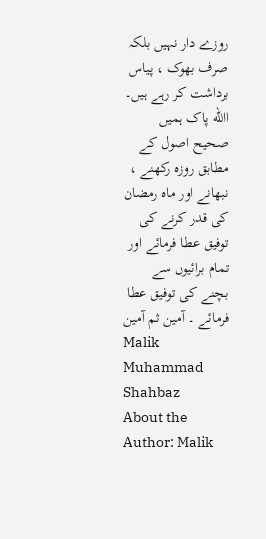روزے دار نہیں بلکہ صرف بھوک ، پیاس برداشت کر رہے ہیں۔ االله پاک ہمیں صحیح اصول کے مطابق روزہ رکھنے ، نبھانے اور ماہ رمضان کی قدر کرنے کی توفیق عطا فرمائے اور تمام برائیوں سے بچنے کی توفیق عطا فرمائے ۔ آمین ثم آمین
Malik Muhammad Shahbaz
About the Author: Malik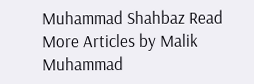Muhammad Shahbaz Read More Articles by Malik Muhammad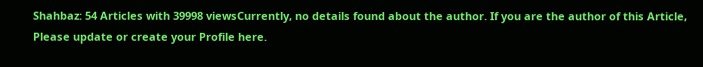Shahbaz: 54 Articles with 39998 viewsCurrently, no details found about the author. If you are the author of this Article, Please update or create your Profile here.